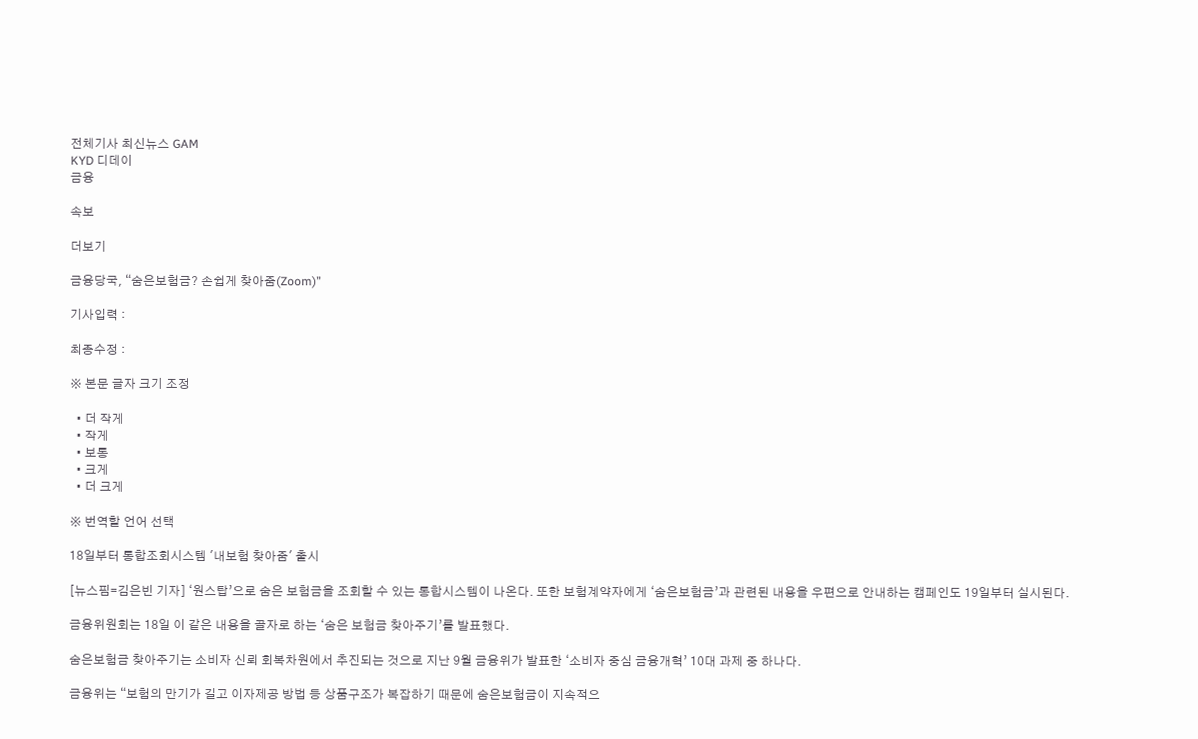전체기사 최신뉴스 GAM
KYD 디데이
금융

속보

더보기

금융당국, “숨은보험금? 손쉽게 찾아줌(Zoom)”

기사입력 :

최종수정 :

※ 본문 글자 크기 조정

  • 더 작게
  • 작게
  • 보통
  • 크게
  • 더 크게

※ 번역할 언어 선택

18일부터 통합조회시스템 '내보험 찾아줌' 출시

[뉴스핌=김은빈 기자] ‘원스탑’으로 숨은 보험금을 조회할 수 있는 통합시스템이 나온다. 또한 보험계약자에게 ‘숨은보험금’과 관련된 내용을 우편으로 안내하는 캠페인도 19일부터 실시된다.

금융위원회는 18일 이 같은 내용을 골자로 하는 ‘숨은 보험금 찾아주기’를 발표했다.

숨은보험금 찾아주기는 소비자 신뢰 회복차원에서 추진되는 것으로 지난 9월 금융위가 발표한 ‘소비자 중심 금융개혁’ 10대 과제 중 하나다.

금융위는 “보험의 만기가 길고 이자제공 방법 등 상품구조가 복잡하기 때문에 숨은보험금이 지속적으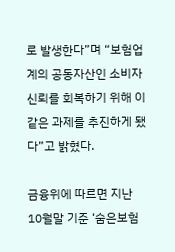로 발생한다”며 “보험업계의 공동자산인 소비자 신뢰를 회복하기 위해 이 같은 과제를 추진하게 됐다”고 밝혔다.

금융위에 따르면 지난 10월말 기준 ‘숨은보험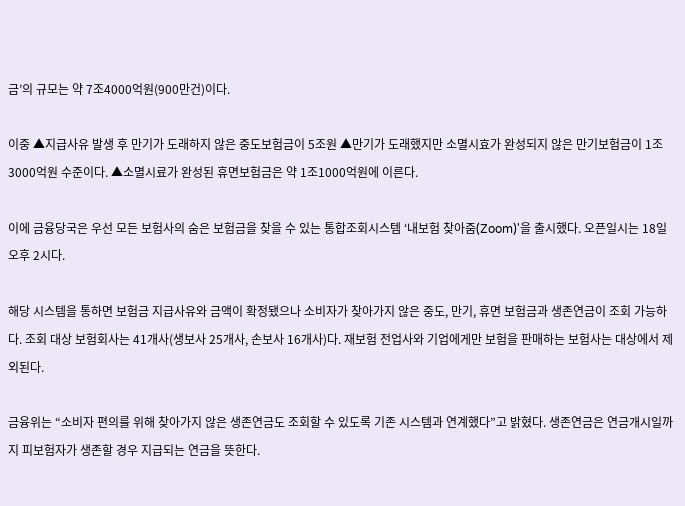금’의 규모는 약 7조4000억원(900만건)이다.

이중 ▲지급사유 발생 후 만기가 도래하지 않은 중도보험금이 5조원 ▲만기가 도래했지만 소멸시효가 완성되지 않은 만기보험금이 1조3000억원 수준이다. ▲소멸시료가 완성된 휴면보험금은 약 1조1000억원에 이른다.

이에 금융당국은 우선 모든 보험사의 숨은 보험금을 찾을 수 있는 통합조회시스템 ‘내보험 찾아줌(Zoom)'을 출시했다. 오픈일시는 18일 오후 2시다.

해당 시스템을 통하면 보험금 지급사유와 금액이 확정됐으나 소비자가 찾아가지 않은 중도, 만기, 휴면 보험금과 생존연금이 조회 가능하다. 조회 대상 보험회사는 41개사(생보사 25개사, 손보사 16개사)다. 재보험 전업사와 기업에게만 보험을 판매하는 보험사는 대상에서 제외된다.

금융위는 “소비자 편의를 위해 찾아가지 않은 생존연금도 조회할 수 있도록 기존 시스템과 연계했다”고 밝혔다. 생존연금은 연금개시일까지 피보험자가 생존할 경우 지급되는 연금을 뜻한다.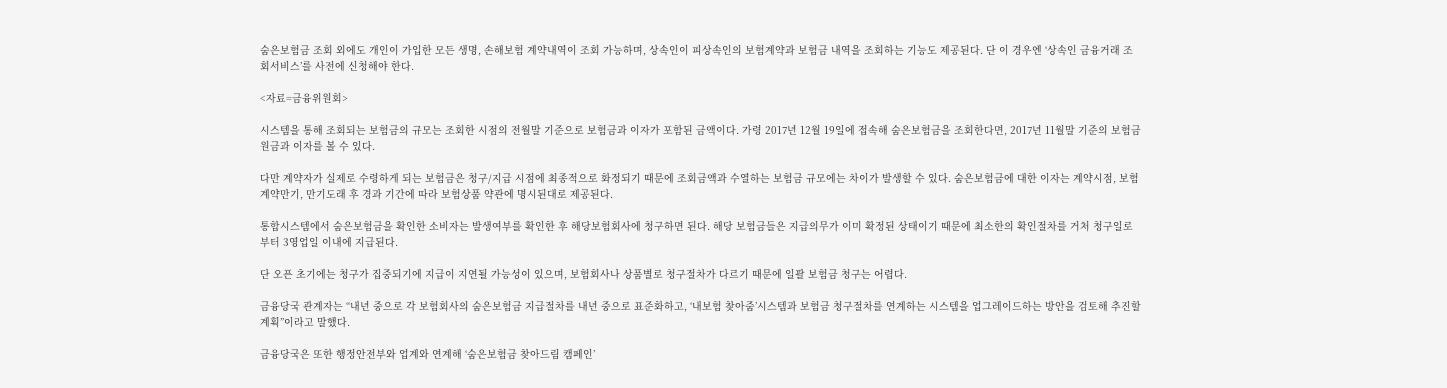숨은보험금 조회 외에도 개인이 가입한 모든 생명, 손해보험 계약내역이 조회 가능하며, 상속인이 피상속인의 보험계약과 보험금 내역을 조회하는 기능도 제공된다. 단 이 경우엔 ‘상속인 금융거래 조회서비스’를 사전에 신청해야 한다.

<자료=금융위원회>

시스템을 통해 조회되는 보험금의 규모는 조회한 시점의 전월말 기준으로 보험금과 이자가 포함된 금액이다. 가령 2017년 12월 19일에 접속해 숨은보험금을 조회한다면, 2017년 11월말 기준의 보험금 원금과 이자를 볼 수 있다.

다만 계약자가 실제로 수령하게 되는 보험금은 청구/지급 시점에 최종적으로 화정되기 때문에 조회금액과 수열하는 보험금 규모에는 차이가 발생할 수 있다. 숨은보험금에 대한 이자는 계약시점, 보험계약만기, 만기도래 후 경과 기간에 따라 보험상품 약관에 명시된대로 제공된다.

통합시스템에서 숨은보험금을 확인한 소비자는 발생여부를 확인한 후 해당보험회사에 청구하면 된다. 해당 보험금들은 지급의무가 이미 확정된 상태이기 때문에 최소한의 확인절차를 거처 청구일로부터 3영업일 이내에 지급된다.

단 오픈 초기에는 청구가 집중되기에 지급이 지연될 가능성이 있으며, 보험회사나 상품별로 청구절차가 다르기 때문에 일괄 보험금 청구는 어렵다.

금융당국 관계자는 “내년 중으로 각 보험회사의 숨은보험금 지급절차를 내년 중으로 표준화하고, ‘내보험 찾아줌’시스템과 보험금 청구절차를 연계하는 시스템을 업그레이드하는 방안을 검토해 추진할 계획”이라고 말했다.

금융당국은 또한 행정안전부와 업계와 연계해 ‘숨은보험금 찾아드림 캠페인’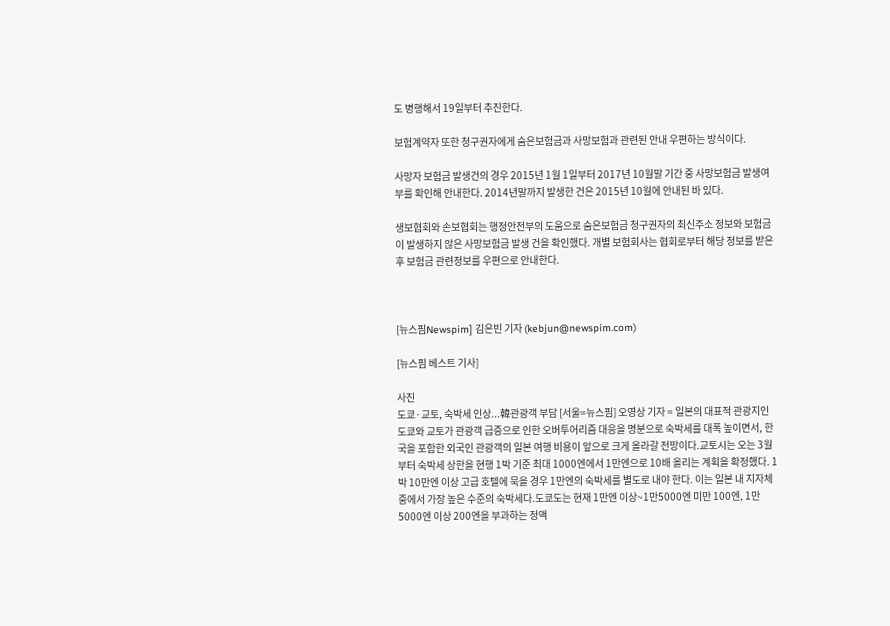도 병행해서 19일부터 추진한다.

보험계약자 또한 청구권자에게 숨은보험금과 사망보험과 관련된 안내 우편하는 방식이다.

사망자 보험금 발생건의 경우 2015년 1월 1일부터 2017년 10월말 기간 중 사망보험금 발생여부를 확인해 안내한다. 2014년말까지 발생한 건은 2015년 10월에 안내된 바 있다.

생보협회와 손보협회는 행정안전부의 도움으로 숨은보험금 청구권자의 최신주소 정보와 보험금이 발생하지 않은 사망보험금 발생 건을 확인했다. 개별 보험회사는 협회로부터 해당 정보를 받은 후 보험금 관련정보를 우편으로 안내한다.



[뉴스핌Newspim] 김은빈 기자 (kebjun@newspim.com)

[뉴스핌 베스트 기사]

사진
도쿄·교토, 숙박세 인상...韓관광객 부담 [서울=뉴스핌] 오영상 기자 = 일본의 대표적 관광지인 도쿄와 교토가 관광객 급증으로 인한 오버투어리즘 대응을 명분으로 숙박세를 대폭 높이면서, 한국을 포함한 외국인 관광객의 일본 여행 비용이 앞으로 크게 올라갈 전망이다.교토시는 오는 3월부터 숙박세 상한을 현행 1박 기준 최대 1000엔에서 1만엔으로 10배 올리는 계획을 확정했다. 1박 10만엔 이상 고급 호텔에 묵을 경우 1만엔의 숙박세를 별도로 내야 한다. 이는 일본 내 지자체 중에서 가장 높은 수준의 숙박세다.도쿄도는 현재 1만엔 이상~1만5000엔 미만 100엔, 1만5000엔 이상 200엔을 부과하는 정액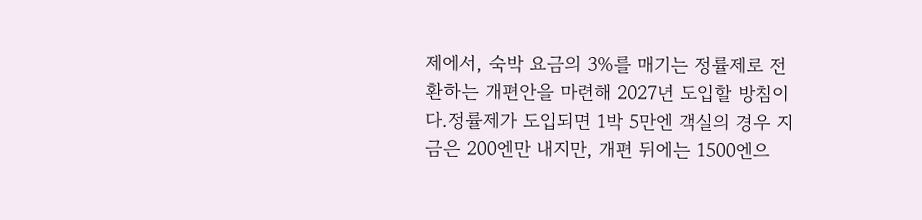제에서, 숙박 요금의 3%를 매기는 정률제로 전환하는 개편안을 마련해 2027년 도입할 방침이다.정률제가 도입되면 1박 5만엔 객실의 경우 지금은 200엔만 내지만, 개편 뒤에는 1500엔으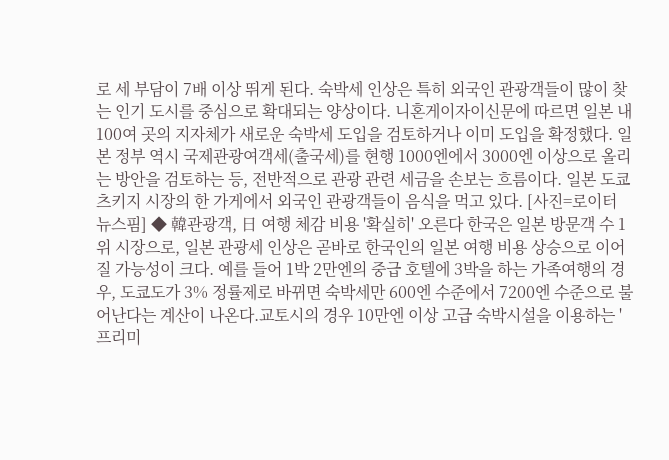로 세 부담이 7배 이상 뛰게 된다. 숙박세 인상은 특히 외국인 관광객들이 많이 찾는 인기 도시를 중심으로 확대되는 양상이다. 니혼게이자이신문에 따르면 일본 내 100여 곳의 지자체가 새로운 숙박세 도입을 검토하거나 이미 도입을 확정했다. 일본 정부 역시 국제관광여객세(출국세)를 현행 1000엔에서 3000엔 이상으로 올리는 방안을 검토하는 등, 전반적으로 관광 관련 세금을 손보는 흐름이다. 일본 도쿄 츠키지 시장의 한 가게에서 외국인 관광객들이 음식을 먹고 있다. [사진=로이터 뉴스핌] ◆ 韓관광객, 日 여행 체감 비용 '확실히' 오른다 한국은 일본 방문객 수 1위 시장으로, 일본 관광세 인상은 곧바로 한국인의 일본 여행 비용 상승으로 이어질 가능성이 크다. 예를 들어 1박 2만엔의 중급 호텔에 3박을 하는 가족여행의 경우, 도쿄도가 3% 정률제로 바뀌면 숙박세만 600엔 수준에서 7200엔 수준으로 불어난다는 계산이 나온다.교토시의 경우 10만엔 이상 고급 숙박시설을 이용하는 '프리미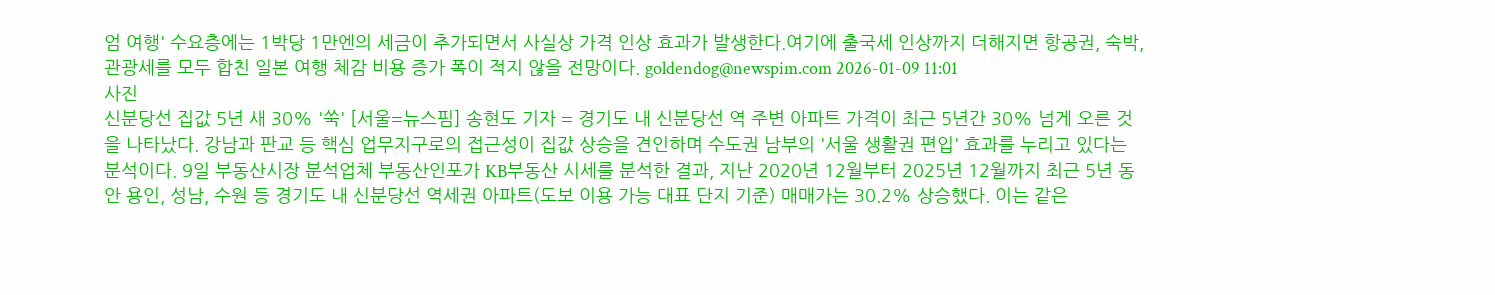엄 여행' 수요층에는 1박당 1만엔의 세금이 추가되면서 사실상 가격 인상 효과가 발생한다.여기에 출국세 인상까지 더해지면 항공권, 숙박, 관광세를 모두 합친 일본 여행 체감 비용 증가 폭이 적지 않을 전망이다. goldendog@newspim.com 2026-01-09 11:01
사진
신분당선 집값 5년 새 30% '쑥' [서울=뉴스핌] 송현도 기자 = 경기도 내 신분당선 역 주변 아파트 가격이 최근 5년간 30% 넘게 오른 것을 나타났다. 강남과 판교 등 핵심 업무지구로의 접근성이 집값 상승을 견인하며 수도권 남부의 '서울 생활권 편입' 효과를 누리고 있다는 분석이다. 9일 부동산시장 분석업체 부동산인포가 KB부동산 시세를 분석한 결과, 지난 2020년 12월부터 2025년 12월까지 최근 5년 동안 용인, 성남, 수원 등 경기도 내 신분당선 역세권 아파트(도보 이용 가능 대표 단지 기준) 매매가는 30.2% 상승했다. 이는 같은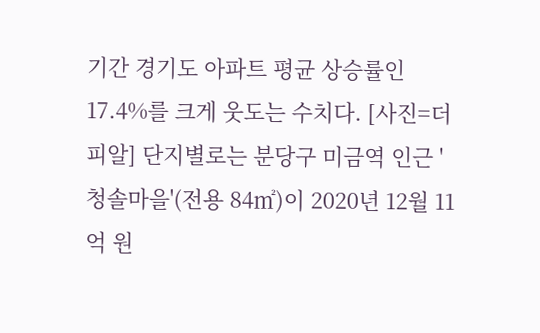기간 경기도 아파트 평균 상승률인 17.4%를 크게 웃도는 수치다. [사진=더피알] 단지별로는 분당구 미금역 인근 '청솔마을'(전용 84㎡)이 2020년 12월 11억 원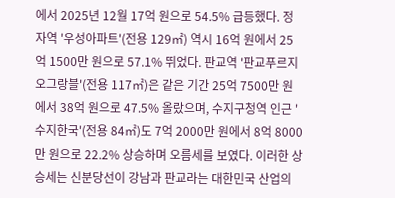에서 2025년 12월 17억 원으로 54.5% 급등했다. 정자역 '우성아파트'(전용 129㎡) 역시 16억 원에서 25억 1500만 원으로 57.1% 뛰었다. 판교역 '판교푸르지오그랑블'(전용 117㎡)은 같은 기간 25억 7500만 원에서 38억 원으로 47.5% 올랐으며, 수지구청역 인근 '수지한국'(전용 84㎡)도 7억 2000만 원에서 8억 8000만 원으로 22.2% 상승하며 오름세를 보였다. 이러한 상승세는 신분당선이 강남과 판교라는 대한민국 산업의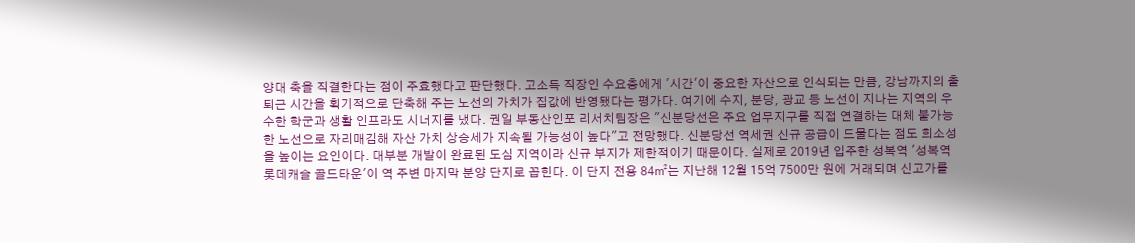양대 축을 직결한다는 점이 주효했다고 판단했다. 고소득 직장인 수요층에게 '시간'이 중요한 자산으로 인식되는 만큼, 강남까지의 출퇴근 시간을 획기적으로 단축해 주는 노선의 가치가 집값에 반영됐다는 평가다. 여기에 수지, 분당, 광교 등 노선이 지나는 지역의 우수한 학군과 생활 인프라도 시너지를 냈다. 권일 부동산인포 리서치팀장은 "신분당선은 주요 업무지구를 직접 연결하는 대체 불가능한 노선으로 자리매김해 자산 가치 상승세가 지속될 가능성이 높다"고 전망했다. 신분당선 역세권 신규 공급이 드물다는 점도 희소성을 높이는 요인이다. 대부분 개발이 완료된 도심 지역이라 신규 부지가 제한적이기 때문이다. 실제로 2019년 입주한 성복역 '성복역 롯데캐슬 골드타운'이 역 주변 마지막 분양 단지로 꼽힌다. 이 단지 전용 84㎡는 지난해 12월 15억 7500만 원에 거래되며 신고가를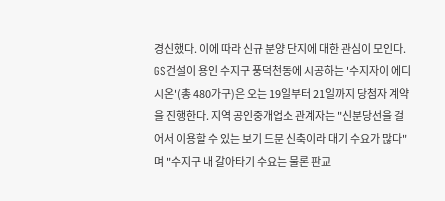경신했다. 이에 따라 신규 분양 단지에 대한 관심이 모인다. GS건설이 용인 수지구 풍덕천동에 시공하는 '수지자이 에디시온'(총 480가구)은 오는 19일부터 21일까지 당첨자 계약을 진행한다. 지역 공인중개업소 관계자는 "신분당선을 걸어서 이용할 수 있는 보기 드문 신축이라 대기 수요가 많다"며 "수지구 내 갈아타기 수요는 물론 판교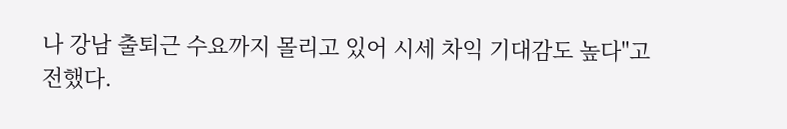나 강남 출퇴근 수요까지 몰리고 있어 시세 차익 기대감도 높다"고 전했다.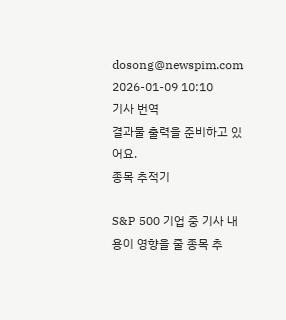dosong@newspim.com 2026-01-09 10:10
기사 번역
결과물 출력을 준비하고 있어요.
종목 추적기

S&P 500 기업 중 기사 내용이 영향을 줄 종목 추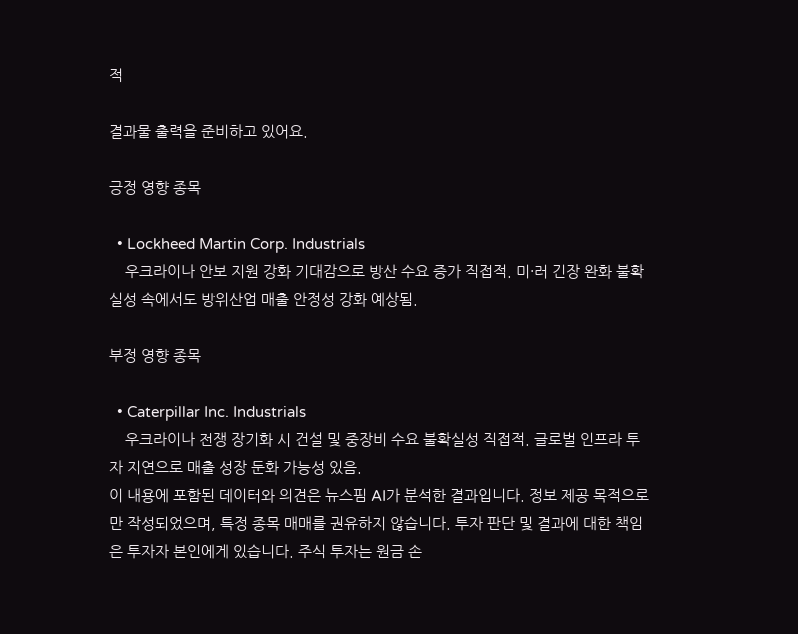적

결과물 출력을 준비하고 있어요.

긍정 영향 종목

  • Lockheed Martin Corp. Industrials
    우크라이나 안보 지원 강화 기대감으로 방산 수요 증가 직접적. 미·러 긴장 완화 불확실성 속에서도 방위산업 매출 안정성 강화 예상됨.

부정 영향 종목

  • Caterpillar Inc. Industrials
    우크라이나 전쟁 장기화 시 건설 및 중장비 수요 불확실성 직접적. 글로벌 인프라 투자 지연으로 매출 성장 둔화 가능성 있음.
이 내용에 포함된 데이터와 의견은 뉴스핌 AI가 분석한 결과입니다. 정보 제공 목적으로만 작성되었으며, 특정 종목 매매를 권유하지 않습니다. 투자 판단 및 결과에 대한 책임은 투자자 본인에게 있습니다. 주식 투자는 원금 손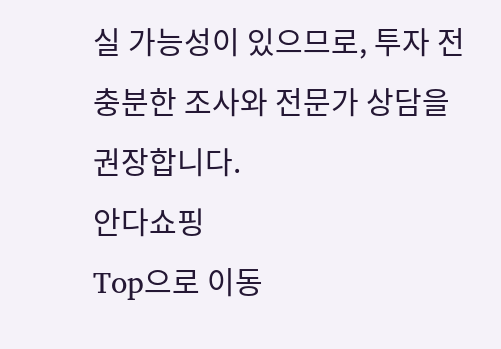실 가능성이 있으므로, 투자 전 충분한 조사와 전문가 상담을 권장합니다.
안다쇼핑
Top으로 이동